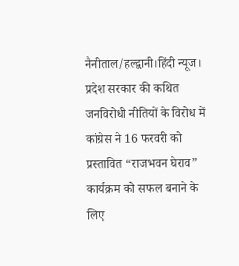नैनीताल/हल्द्वानी।हिंदी न्यूज। प्रदेश सरकार की कथित जनविरोधी नीतियों के विरोध में कांग्रेस ने 16 फरवरी को प्रस्तावित “राजभवन घेराव” कार्यक्रम को सफल बनाने के लिए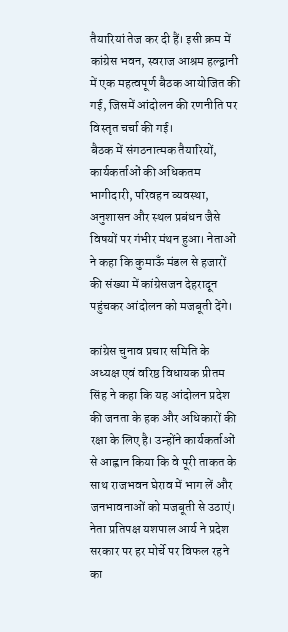तैयारियां तेज कर दी हैं। इसी क्रम में कांग्रेस भवन, स्वराज आश्रम हल्द्वानी में एक महत्वपूर्ण बैठक आयोजित की गई, जिसमें आंदोलन की रणनीति पर विस्तृत चर्चा की गई।
बैठक में संगठनात्मक तैयारियों, कार्यकर्ताओं की अधिकतम भागीदारी, परिवहन व्यवस्था, अनुशासन और स्थल प्रबंधन जैसे विषयों पर गंभीर मंथन हुआ। नेताओं ने कहा कि कुमाऊँ मंडल से हजारों की संख्या में कांग्रेसजन देहरादून पहुंचकर आंदोलन को मजबूती देंगे।

कांग्रेस चुनाव प्रचार समिति के अध्यक्ष एवं वरिष्ठ विधायक प्रीतम सिंह ने कहा कि यह आंदोलन प्रदेश की जनता के हक और अधिकारों की रक्षा के लिए है। उन्होंने कार्यकर्ताओं से आह्वान किया कि वे पूरी ताकत के साथ राजभवन घेराव में भाग लें और जनभावनाओं को मजबूती से उठाएं।
नेता प्रतिपक्ष यशपाल आर्य ने प्रदेश सरकार पर हर मोर्चे पर विफल रहने का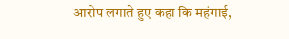आरोप लगाते हुए कहा कि महंगाई,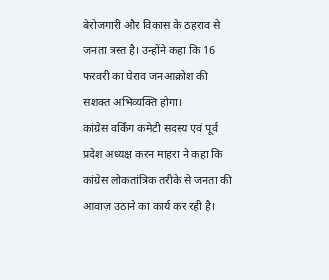बेरोजगारी और विकास के ठहराव से जनता त्रस्त है। उन्होंने कहा कि 16 फरवरी का घेराव जनआक्रोश की सशक्त अभिव्यक्ति होगा।
कांग्रेस वर्किंग कमेटी सदस्य एवं पूर्व प्रदेश अध्यक्ष करन माहरा ने कहा कि कांग्रेस लोकतांत्रिक तरीके से जनता की आवाज़ उठाने का कार्य कर रही है।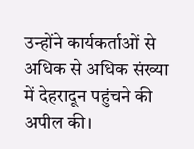उन्होंने कार्यकर्ताओं से अधिक से अधिक संख्या में देहरादून पहुंचने की अपील की।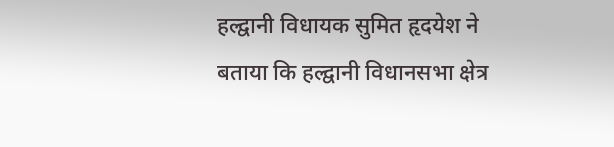हल्द्वानी विधायक सुमित हृदयेश ने बताया कि हल्द्वानी विधानसभा क्षेत्र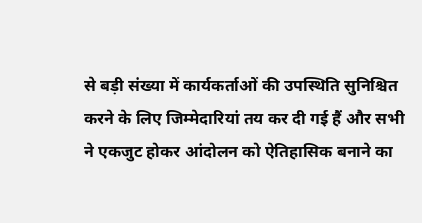से बड़ी संख्या में कार्यकर्ताओं की उपस्थिति सुनिश्चित करने के लिए जिम्मेदारियां तय कर दी गई हैं और सभी ने एकजुट होकर आंदोलन को ऐतिहासिक बनाने का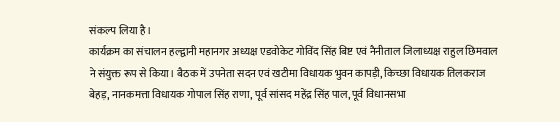संकल्प लिया है।
कार्यक्रम का संचालन हल्द्वानी महानगर अध्यक्ष एडवोकेट गोविंद सिंह बिष्ट एवं नैनीताल जिलाध्यक्ष राहुल छिमवाल ने संयुक्त रूप से किया। बैठक में उपनेता सदन एवं खटीमा विधायक भुवन कापड़ी, किच्छा विधायक तिलकराज बेहड़, नानकमत्ता विधायक गोपाल सिंह राणा, पूर्व सांसद महेंद्र सिंह पाल, पूर्व विधानसभा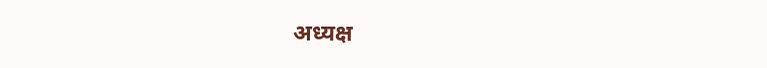अध्यक्ष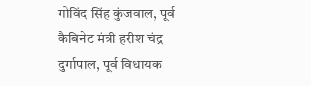गोविंद सिंह कुंजवाल, पूर्व कैबिनेट मंत्री हरीश चंद्र दुर्गापाल, पूर्व विधायक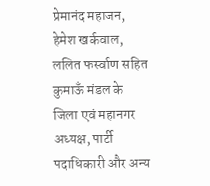प्रेमानंद महाजन, हेमेश खर्कवाल, ललित फर्स्वाण सहित कुमाऊँ मंडल के जिला एवं महानगर अध्यक्ष, पार्टी पदाधिकारी और अन्य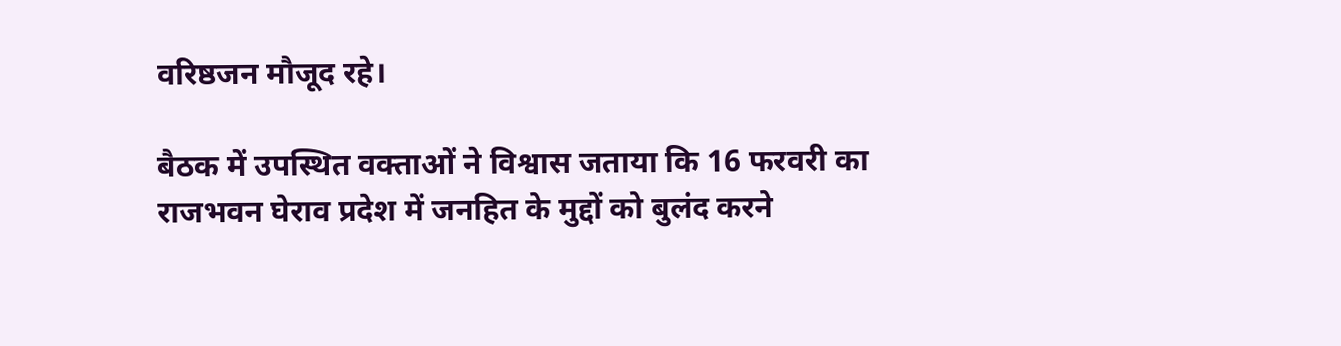वरिष्ठजन मौजूद रहे।

बैठक में उपस्थित वक्ताओं ने विश्वास जताया कि 16 फरवरी का राजभवन घेराव प्रदेश में जनहित के मुद्दों को बुलंद करने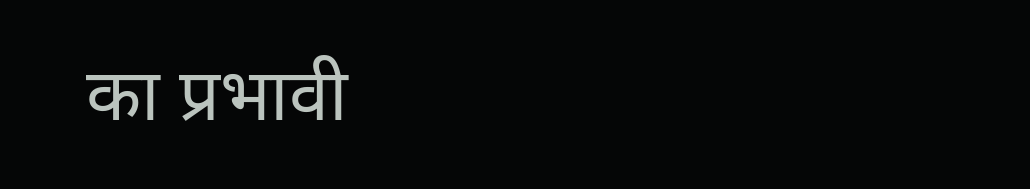का प्रभावी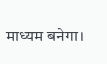माध्यम बनेगा।